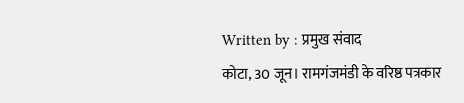Written by : प्रमुख संवाद
कोटा, 30 जून। रामगंजमंडी के वरिष्ठ पत्रकार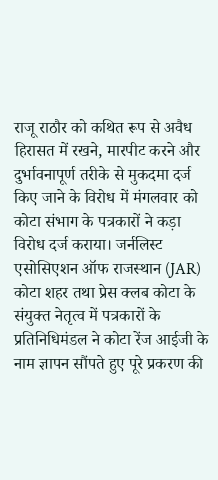राजू राठौर को कथित रूप से अवैध हिरासत में रखने, मारपीट करने और दुर्भावनापूर्ण तरीके से मुकदमा दर्ज किए जाने के विरोध में मंगलवार को कोटा संभाग के पत्रकारों ने कड़ा विरोध दर्ज कराया। जर्नलिस्ट एसोसिएशन ऑफ राजस्थान (JAR) कोटा शहर तथा प्रेस क्लब कोटा के संयुक्त नेतृत्व में पत्रकारों के प्रतिनिधिमंडल ने कोटा रेंज आईजी के नाम ज्ञापन सौंपते हुए पूरे प्रकरण की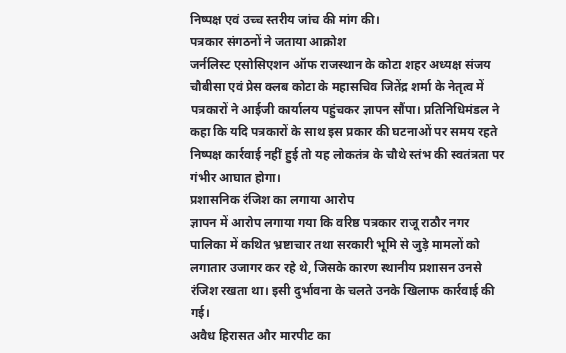निष्पक्ष एवं उच्च स्तरीय जांच की मांग की।
पत्रकार संगठनों ने जताया आक्रोश
जर्नलिस्ट एसोसिएशन ऑफ राजस्थान के कोटा शहर अध्यक्ष संजय चौबीसा एवं प्रेस क्लब कोटा के महासचिव जितेंद्र शर्मा के नेतृत्व में पत्रकारों ने आईजी कार्यालय पहुंचकर ज्ञापन सौंपा। प्रतिनिधिमंडल ने कहा कि यदि पत्रकारों के साथ इस प्रकार की घटनाओं पर समय रहते निष्पक्ष कार्रवाई नहीं हुई तो यह लोकतंत्र के चौथे स्तंभ की स्वतंत्रता पर गंभीर आघात होगा।
प्रशासनिक रंजिश का लगाया आरोप
ज्ञापन में आरोप लगाया गया कि वरिष्ठ पत्रकार राजू राठौर नगर पालिका में कथित भ्रष्टाचार तथा सरकारी भूमि से जुड़े मामलों को लगातार उजागर कर रहे थे, जिसके कारण स्थानीय प्रशासन उनसे रंजिश रखता था। इसी दुर्भावना के चलते उनके खिलाफ कार्रवाई की गई।
अवैध हिरासत और मारपीट का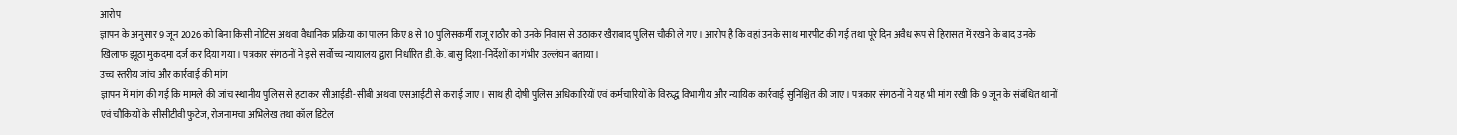आरोप
ज्ञापन के अनुसार 9 जून 2026 को बिना किसी नोटिस अथवा वैधानिक प्रक्रिया का पालन किए 8 से 10 पुलिसकर्मी राजू राठौर को उनके निवास से उठाकर खैराबाद पुलिस चौकी ले गए। आरोप है कि वहां उनके साथ मारपीट की गई तथा पूरे दिन अवैध रूप से हिरासत में रखने के बाद उनके खिलाफ झूठा मुकदमा दर्ज कर दिया गया। पत्रकार संगठनों ने इसे सर्वोच्च न्यायालय द्वारा निर्धारित डी.के. बासु दिशा-निर्देशों का गंभीर उल्लंघन बताया।
उच्च स्तरीय जांच और कार्रवाई की मांग
ज्ञापन में मांग की गई कि मामले की जांच स्थानीय पुलिस से हटाकर सीआईडी-सीबी अथवा एसआईटी से कराई जाए। साथ ही दोषी पुलिस अधिकारियों एवं कर्मचारियों के विरुद्ध विभागीय और न्यायिक कार्रवाई सुनिश्चित की जाए। पत्रकार संगठनों ने यह भी मांग रखी कि 9 जून के संबंधित थानों एवं चौकियों के सीसीटीवी फुटेज, रोजनामचा अभिलेख तथा कॉल डिटेल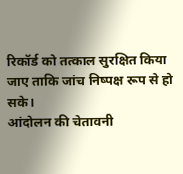रिकॉर्ड को तत्काल सुरक्षित किया जाए ताकि जांच निष्पक्ष रूप से हो सके।
आंदोलन की चेतावनी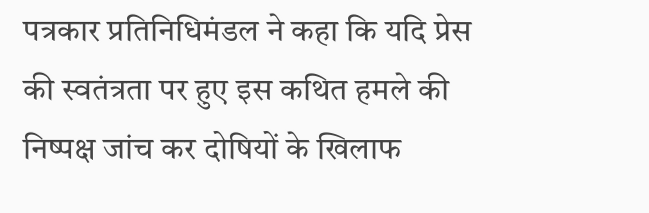पत्रकार प्रतिनिधिमंडल ने कहा कि यदि प्रेस की स्वतंत्रता पर हुए इस कथित हमले की निष्पक्ष जांच कर दोषियों के खिलाफ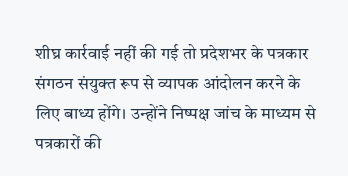शीघ्र कार्रवाई नहीं की गई तो प्रदेशभर के पत्रकार संगठन संयुक्त रूप से व्यापक आंदोलन करने के लिए बाध्य होंगे। उन्होंने निष्पक्ष जांच के माध्यम से पत्रकारों की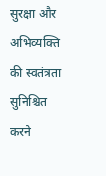सुरक्षा और अभिव्यक्ति की स्वतंत्रता सुनिश्चित करने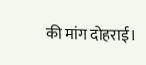की मांग दोहराई।